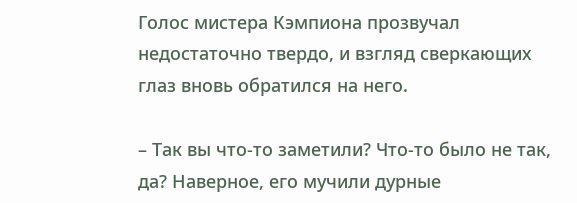Голос мистера Кэмпиона прозвучал недостаточно твердо, и взгляд сверкающих глаз вновь обратился на него.

– Так вы что-то заметили? Что-то было не так, да? Наверное, его мучили дурные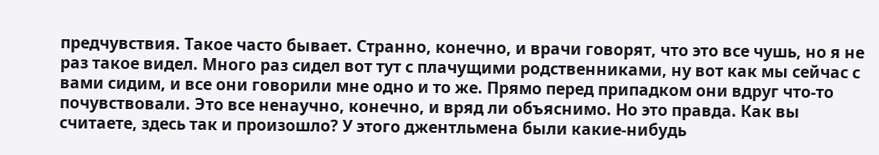предчувствия. Такое часто бывает. Странно, конечно, и врачи говорят, что это все чушь, но я не раз такое видел. Много раз сидел вот тут с плачущими родственниками, ну вот как мы сейчас с вами сидим, и все они говорили мне одно и то же. Прямо перед припадком они вдруг что-то почувствовали. Это все ненаучно, конечно, и вряд ли объяснимо. Но это правда. Как вы считаете, здесь так и произошло? У этого джентльмена были какие-нибудь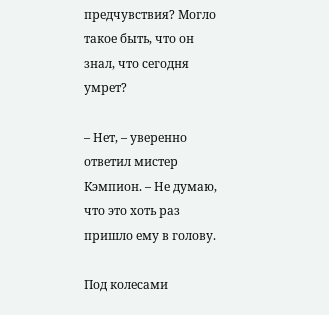предчувствия? Могло такое быть, что он знал, что сегодня умрет?

– Нет, – уверенно ответил мистер Кэмпион. – Не думаю, что это хоть раз пришло ему в голову.

Под колесами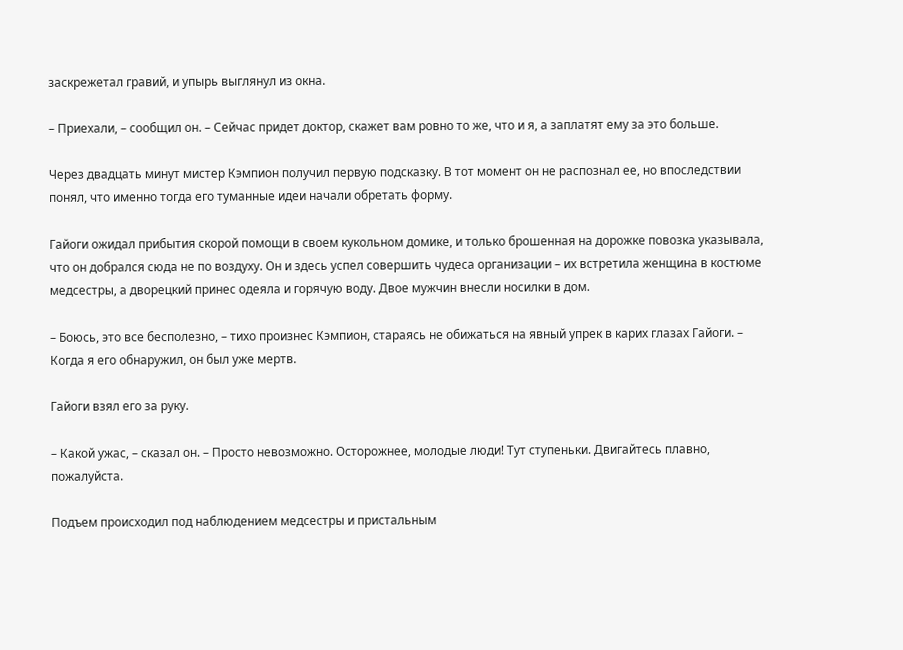заскрежетал гравий, и упырь выглянул из окна.

– Приехали, – сообщил он. – Сейчас придет доктор, скажет вам ровно то же, что и я, а заплатят ему за это больше.

Через двадцать минут мистер Кэмпион получил первую подсказку. В тот момент он не распознал ее, но впоследствии понял, что именно тогда его туманные идеи начали обретать форму.

Гайоги ожидал прибытия скорой помощи в своем кукольном домике, и только брошенная на дорожке повозка указывала, что он добрался сюда не по воздуху. Он и здесь успел совершить чудеса организации – их встретила женщина в костюме медсестры, а дворецкий принес одеяла и горячую воду. Двое мужчин внесли носилки в дом.

– Боюсь, это все бесполезно, – тихо произнес Кэмпион, стараясь не обижаться на явный упрек в карих глазах Гайоги. – Когда я его обнаружил, он был уже мертв.

Гайоги взял его за руку.

– Какой ужас, – сказал он. – Просто невозможно. Осторожнее, молодые люди! Тут ступеньки. Двигайтесь плавно, пожалуйста.

Подъем происходил под наблюдением медсестры и пристальным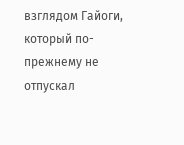взглядом Гайоги, который по-прежнему не отпускал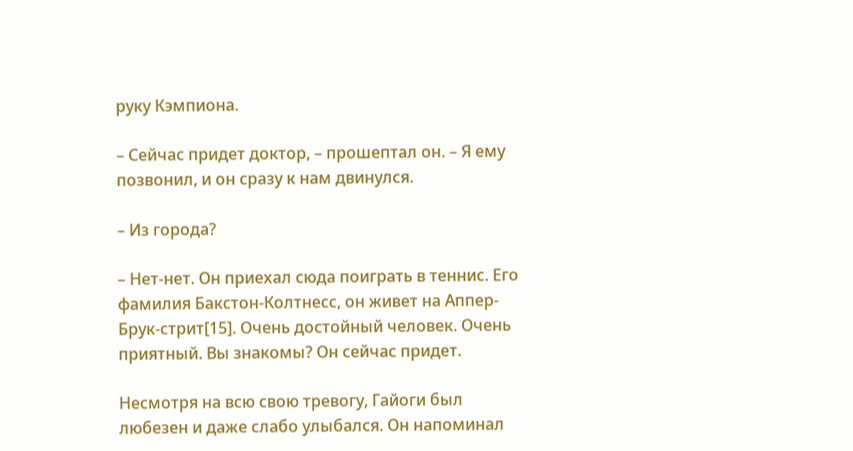руку Кэмпиона.

– Сейчас придет доктор, – прошептал он. – Я ему позвонил, и он сразу к нам двинулся.

– Из города?

– Нет-нет. Он приехал сюда поиграть в теннис. Его фамилия Бакстон-Колтнесс, он живет на Аппер-Брук-стрит[15]. Очень достойный человек. Очень приятный. Вы знакомы? Он сейчас придет.

Несмотря на всю свою тревогу, Гайоги был любезен и даже слабо улыбался. Он напоминал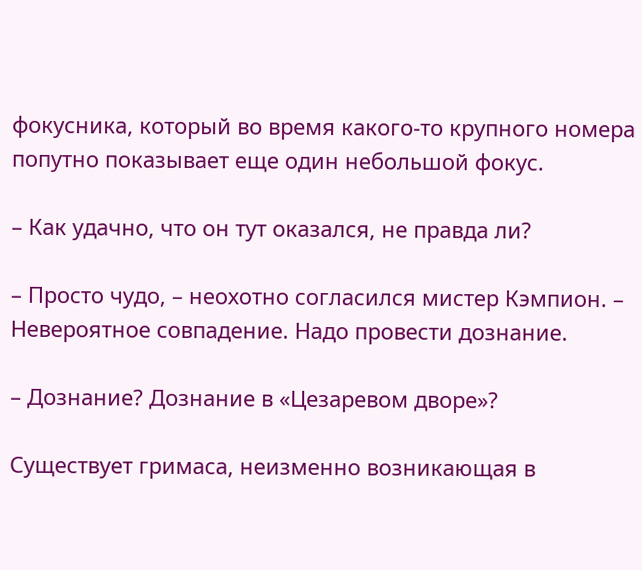фокусника, который во время какого-то крупного номера попутно показывает еще один небольшой фокус.

– Как удачно, что он тут оказался, не правда ли?

– Просто чудо, – неохотно согласился мистер Кэмпион. – Невероятное совпадение. Надо провести дознание.

– Дознание? Дознание в «Цезаревом дворе»?

Существует гримаса, неизменно возникающая в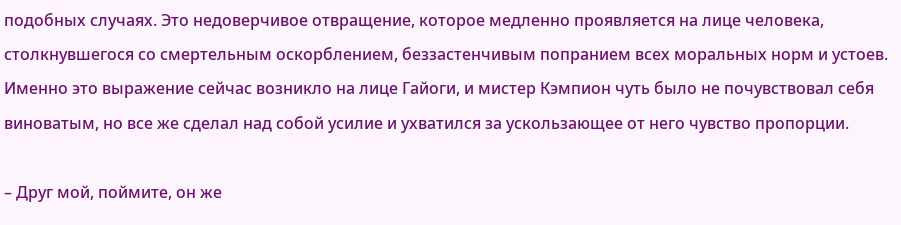подобных случаях. Это недоверчивое отвращение, которое медленно проявляется на лице человека, столкнувшегося со смертельным оскорблением, беззастенчивым попранием всех моральных норм и устоев. Именно это выражение сейчас возникло на лице Гайоги, и мистер Кэмпион чуть было не почувствовал себя виноватым, но все же сделал над собой усилие и ухватился за ускользающее от него чувство пропорции.

– Друг мой, поймите, он же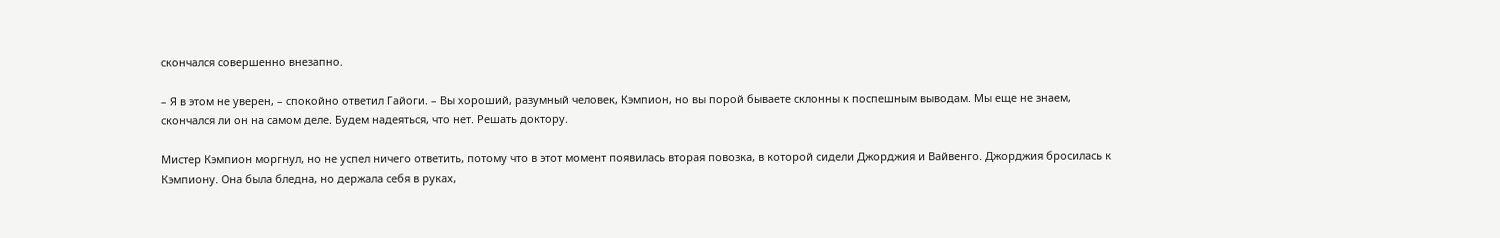скончался совершенно внезапно.

– Я в этом не уверен, – спокойно ответил Гайоги. – Вы хороший, разумный человек, Кэмпион, но вы порой бываете склонны к поспешным выводам. Мы еще не знаем, скончался ли он на самом деле. Будем надеяться, что нет. Решать доктору.

Мистер Кэмпион моргнул, но не успел ничего ответить, потому что в этот момент появилась вторая повозка, в которой сидели Джорджия и Вайвенго. Джорджия бросилась к Кэмпиону. Она была бледна, но держала себя в руках,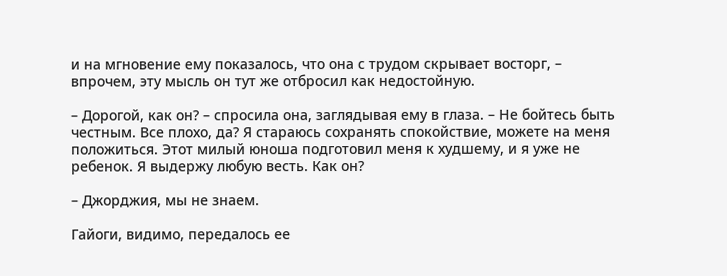и на мгновение ему показалось, что она с трудом скрывает восторг, – впрочем, эту мысль он тут же отбросил как недостойную.

– Дорогой, как он? – спросила она, заглядывая ему в глаза. – Не бойтесь быть честным. Все плохо, да? Я стараюсь сохранять спокойствие, можете на меня положиться. Этот милый юноша подготовил меня к худшему, и я уже не ребенок. Я выдержу любую весть. Как он?

– Джорджия, мы не знаем.

Гайоги, видимо, передалось ее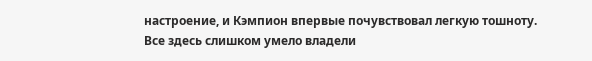настроение, и Кэмпион впервые почувствовал легкую тошноту. Все здесь слишком умело владели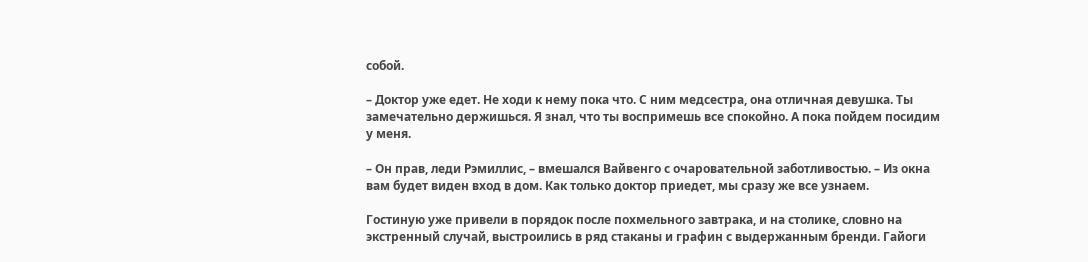собой.

– Доктор уже едет. Не ходи к нему пока что. С ним медсестра, она отличная девушка. Ты замечательно держишься. Я знал, что ты воспримешь все спокойно. А пока пойдем посидим у меня.

– Он прав, леди Рэмиллис, – вмешался Вайвенго с очаровательной заботливостью. – Из окна вам будет виден вход в дом. Как только доктор приедет, мы сразу же все узнаем.

Гостиную уже привели в порядок после похмельного завтрака, и на столике, словно на экстренный случай, выстроились в ряд стаканы и графин с выдержанным бренди. Гайоги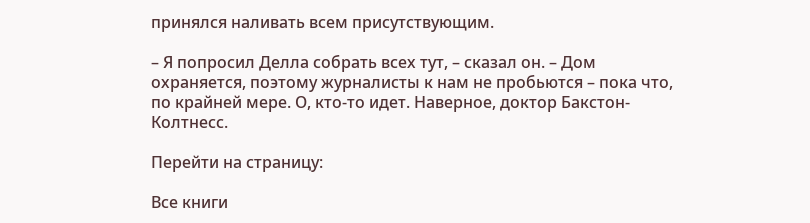принялся наливать всем присутствующим.

– Я попросил Делла собрать всех тут, – сказал он. – Дом охраняется, поэтому журналисты к нам не пробьются – пока что, по крайней мере. О, кто-то идет. Наверное, доктор Бакстон-Колтнесс.

Перейти на страницу:

Все книги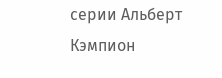серии Альберт Кэмпион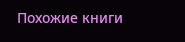Похожие книги